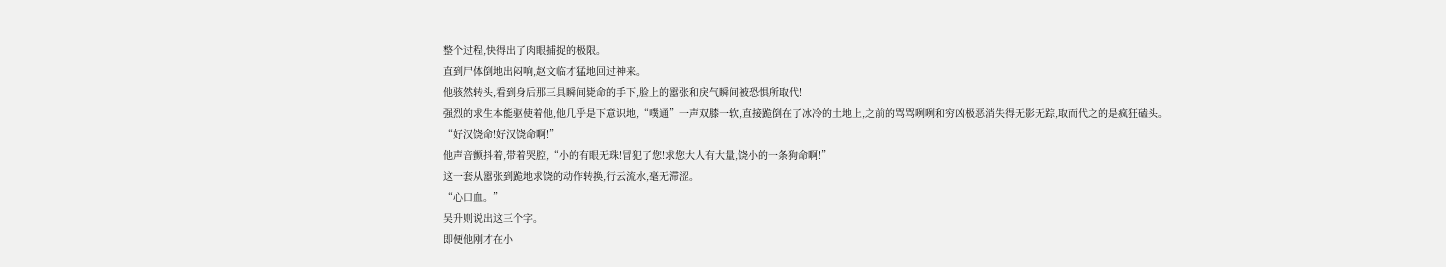整个过程,快得出了肉眼捕捉的极限。
直到尸体倒地出闷响,赵文临才猛地回过神来。
他骇然转头,看到身后那三具瞬间毙命的手下,脸上的嚣张和戾气瞬间被恐惧所取代!
强烈的求生本能驱使着他,他几乎是下意识地,“噗通”一声双膝一软,直接跪倒在了冰冷的土地上,之前的骂骂咧咧和穷凶极恶消失得无影无踪,取而代之的是疯狂磕头。
“好汉饶命!好汉饶命啊!”
他声音颤抖着,带着哭腔,“小的有眼无珠!冒犯了您!求您大人有大量,饶小的一条狗命啊!”
这一套从嚣张到跪地求饶的动作转换,行云流水,毫无滞涩。
“心口血。”
吴升则说出这三个字。
即便他刚才在小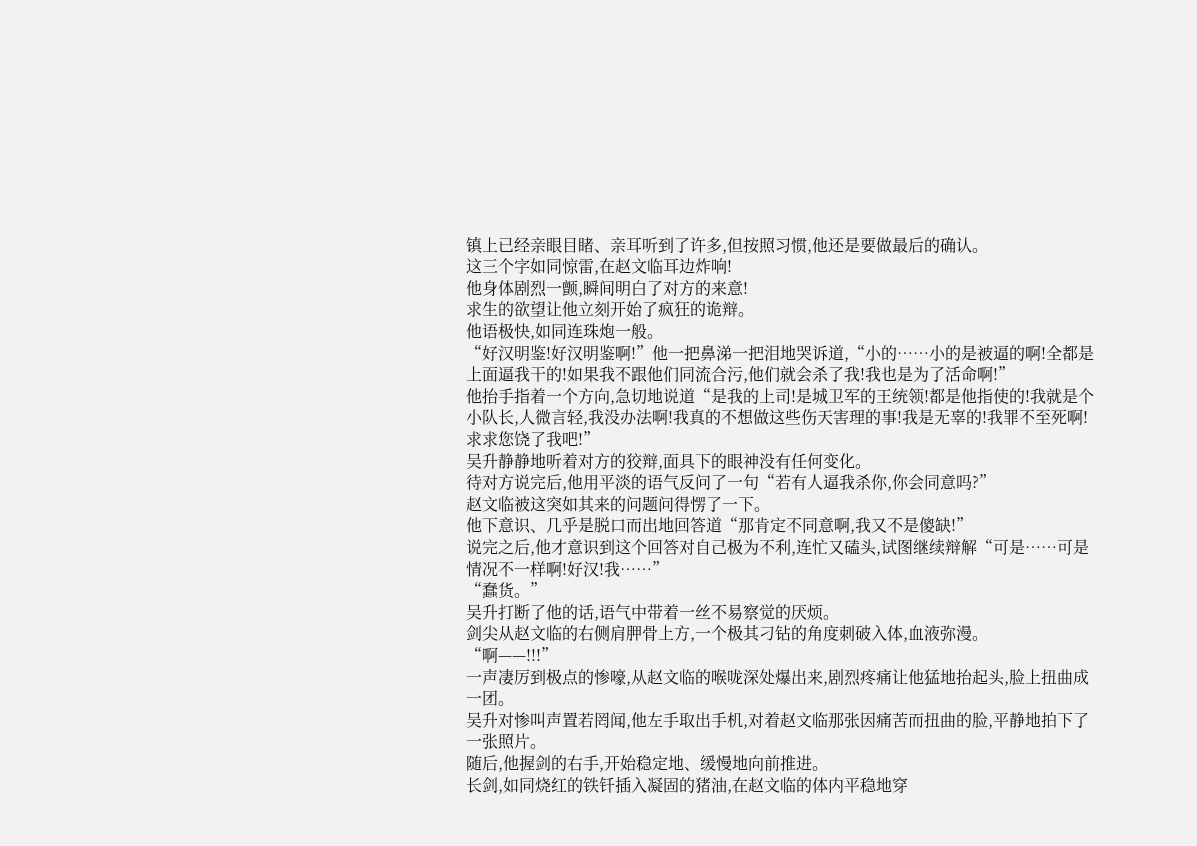镇上已经亲眼目睹、亲耳听到了许多,但按照习惯,他还是要做最后的确认。
这三个字如同惊雷,在赵文临耳边炸响!
他身体剧烈一颤,瞬间明白了对方的来意!
求生的欲望让他立刻开始了疯狂的诡辩。
他语极快,如同连珠炮一般。
“好汉明鉴!好汉明鉴啊!”他一把鼻涕一把泪地哭诉道,“小的……小的是被逼的啊!全都是上面逼我干的!如果我不跟他们同流合污,他们就会杀了我!我也是为了活命啊!”
他抬手指着一个方向,急切地说道“是我的上司!是城卫军的王统领!都是他指使的!我就是个小队长,人微言轻,我没办法啊!我真的不想做这些伤天害理的事!我是无辜的!我罪不至死啊!求求您饶了我吧!”
吴升静静地听着对方的狡辩,面具下的眼神没有任何变化。
待对方说完后,他用平淡的语气反问了一句“若有人逼我杀你,你会同意吗?”
赵文临被这突如其来的问题问得愣了一下。
他下意识、几乎是脱口而出地回答道“那肯定不同意啊,我又不是傻缺!”
说完之后,他才意识到这个回答对自己极为不利,连忙又磕头,试图继续辩解“可是……可是情况不一样啊!好汉!我……”
“蠢货。”
吴升打断了他的话,语气中带着一丝不易察觉的厌烦。
剑尖从赵文临的右侧肩胛骨上方,一个极其刁钻的角度刺破入体,血液弥漫。
“啊——!!!”
一声凄厉到极点的惨嚎,从赵文临的喉咙深处爆出来,剧烈疼痛让他猛地抬起头,脸上扭曲成一团。
吴升对惨叫声置若罔闻,他左手取出手机,对着赵文临那张因痛苦而扭曲的脸,平静地拍下了一张照片。
随后,他握剑的右手,开始稳定地、缓慢地向前推进。
长剑,如同烧红的铁钎插入凝固的猪油,在赵文临的体内平稳地穿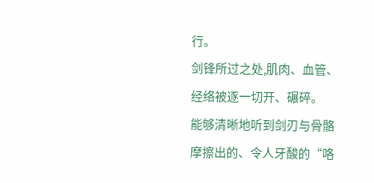行。
剑锋所过之处,肌肉、血管、经络被逐一切开、碾碎。
能够清晰地听到剑刃与骨骼摩擦出的、令人牙酸的“咯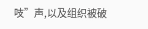吱”声,以及组织被破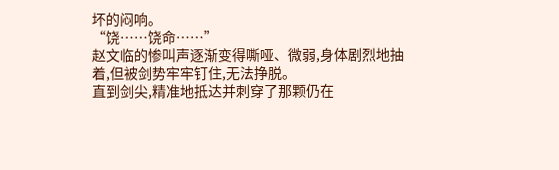坏的闷响。
“饶……饶命……”
赵文临的惨叫声逐渐变得嘶哑、微弱,身体剧烈地抽着,但被剑势牢牢钉住,无法挣脱。
直到剑尖,精准地抵达并刺穿了那颗仍在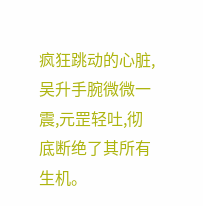疯狂跳动的心脏,吴升手腕微微一震,元罡轻吐,彻底断绝了其所有生机。